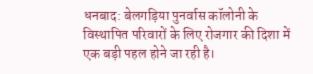धनबाद: बेलगड़िया पुनर्वास कॉलोनी के विस्थापित परिवारों के लिए रोजगार की दिशा में एक बड़ी पहल होने जा रही है।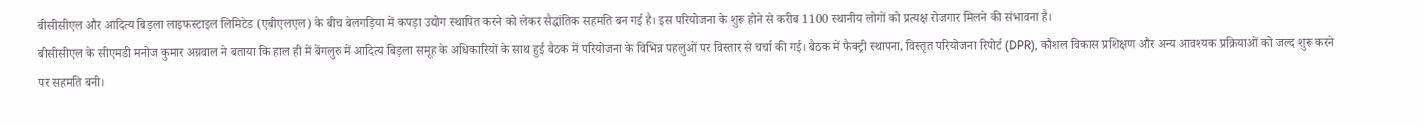बीसीसीएल और आदित्य बिड़ला लाइफस्टाइल लिमिटेड (एबीएलएल) के बीच बेलगड़िया में कपड़ा उद्योग स्थापित करने को लेकर सैद्धांतिक सहमति बन गई है। इस परियोजना के शुरू होने से करीब 1100 स्थानीय लोगों को प्रत्यक्ष रोजगार मिलने की संभावना है।
बीसीसीएल के सीएमडी मनोज कुमार अग्रवाल ने बताया कि हाल ही में बेंगलुरु में आदित्य बिड़ला समूह के अधिकारियों के साथ हुई बैठक में परियोजना के विभिन्न पहलुओं पर विस्तार से चर्चा की गई। बैठक में फैक्ट्री स्थापना, विस्तृत परियोजना रिपोर्ट (DPR), कौशल विकास प्रशिक्षण और अन्य आवश्यक प्रक्रियाओं को जल्द शुरू करने पर सहमति बनी।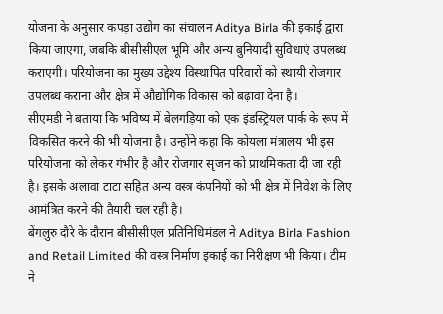योजना के अनुसार कपड़ा उद्योग का संचालन Aditya Birla की इकाई द्वारा किया जाएगा, जबकि बीसीसीएल भूमि और अन्य बुनियादी सुविधाएं उपलब्ध कराएगी। परियोजना का मुख्य उद्देश्य विस्थापित परिवारों को स्थायी रोजगार उपलब्ध कराना और क्षेत्र में औद्योगिक विकास को बढ़ावा देना है।
सीएमडी ने बताया कि भविष्य में बेलगड़िया को एक इंडस्ट्रियल पार्क के रूप में विकसित करने की भी योजना है। उन्होंने कहा कि कोयला मंत्रालय भी इस परियोजना को लेकर गंभीर है और रोजगार सृजन को प्राथमिकता दी जा रही है। इसके अलावा टाटा सहित अन्य वस्त्र कंपनियों को भी क्षेत्र में निवेश के लिए आमंत्रित करने की तैयारी चल रही है।
बेंगलुरु दौरे के दौरान बीसीसीएल प्रतिनिधिमंडल ने Aditya Birla Fashion and Retail Limited की वस्त्र निर्माण इकाई का निरीक्षण भी किया। टीम ने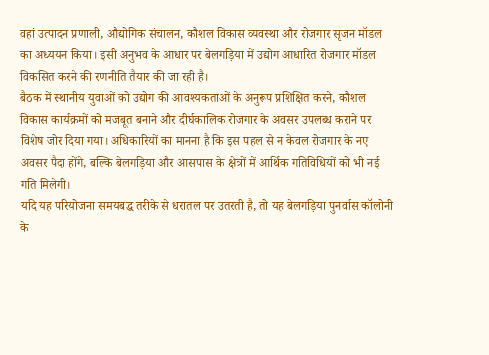वहां उत्पादन प्रणाली, औद्योगिक संचालन, कौशल विकास व्यवस्था और रोजगार सृजन मॉडल का अध्ययन किया। इसी अनुभव के आधार पर बेलगड़िया में उद्योग आधारित रोजगार मॉडल विकसित करने की रणनीति तैयार की जा रही है।
बैठक में स्थानीय युवाओं को उद्योग की आवश्यकताओं के अनुरूप प्रशिक्षित करने, कौशल विकास कार्यक्रमों को मजबूत बनाने और दीर्घकालिक रोजगार के अवसर उपलब्ध कराने पर विशेष जोर दिया गया। अधिकारियों का मानना है कि इस पहल से न केवल रोजगार के नए अवसर पैदा होंगे, बल्कि बेलगड़िया और आसपास के क्षेत्रों में आर्थिक गतिविधियों को भी नई गति मिलेगी।
यदि यह परियोजना समयबद्ध तरीके से धरातल पर उतरती है, तो यह बेलगड़िया पुनर्वास कॉलोनी के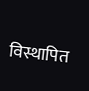विस्थापित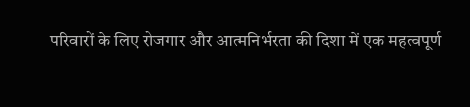परिवारों के लिए रोजगार और आत्मनिर्भरता की दिशा में एक महत्वपूर्ण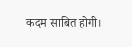कदम साबित होगी।